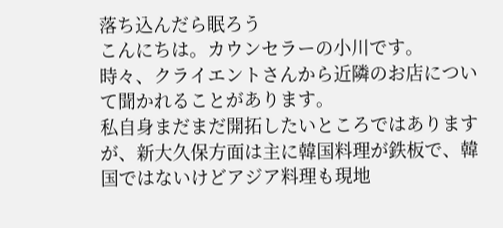落ち込んだら眠ろう
こんにちは。カウンセラーの小川です。
時々、クライエントさんから近隣のお店について聞かれることがあります。
私自身まだまだ開拓したいところではありますが、新大久保方面は主に韓国料理が鉄板で、韓国ではないけどアジア料理も現地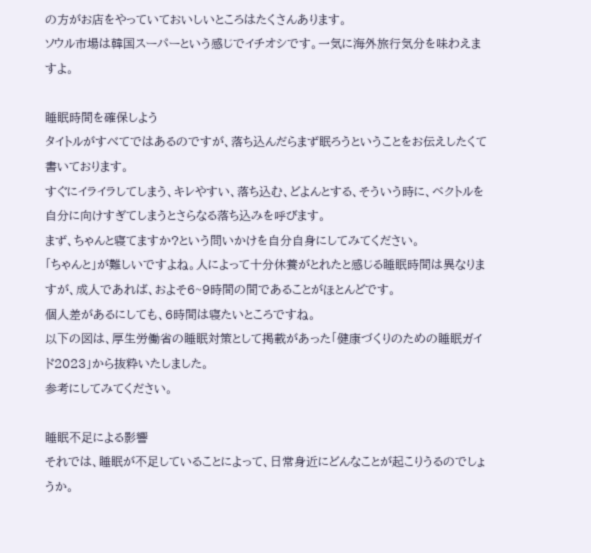の方がお店をやっていておいしいところはたくさんあります。
ソウル市場は韓国スーパーという感じでイチオシです。一気に海外旅行気分を味わえますよ。

睡眠時間を確保しよう
タイトルがすべてではあるのですが、落ち込んだらまず眠ろうということをお伝えしたくて書いております。
すぐにイライラしてしまう、キレやすい、落ち込む、どよんとする、そういう時に、ベクトルを自分に向けすぎてしまうとさらなる落ち込みを呼びます。
まず、ちゃんと寝てますか?という問いかけを自分自身にしてみてください。
「ちゃんと」が難しいですよね。人によって十分休養がとれたと感じる睡眠時間は異なりますが、成人であれば、およそ6~9時間の間であることがほとんどです。
個人差があるにしても、6時間は寝たいところですね。
以下の図は、厚生労働省の睡眠対策として掲載があった「健康づくりのための睡眠ガイド2023」から抜粋いたしました。
参考にしてみてください。

睡眠不足による影響
それでは、睡眠が不足していることによって、日常身近にどんなことが起こりうるのでしょうか。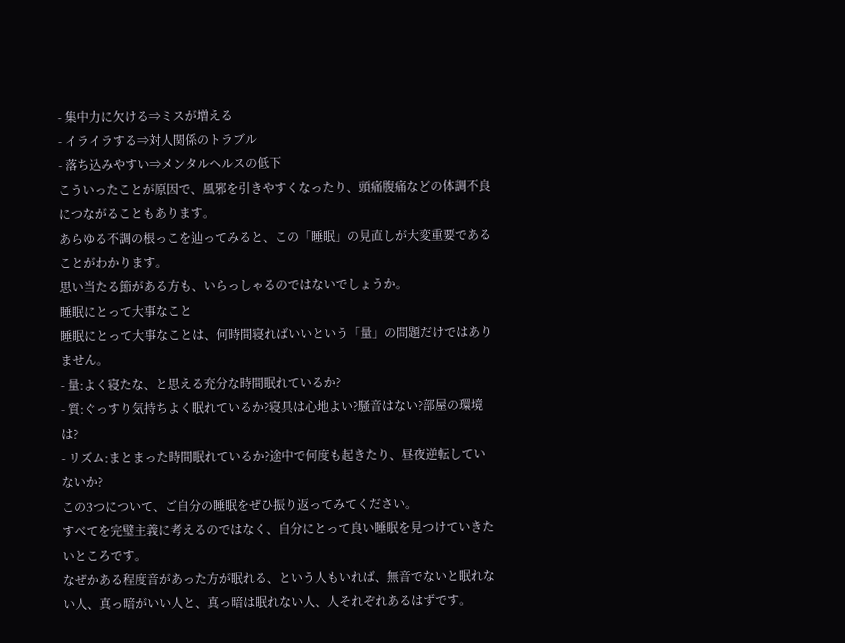- 集中力に欠ける⇒ミスが増える
- イライラする⇒対人関係のトラブル
- 落ち込みやすい⇒メンタルヘルスの低下
こういったことが原因で、風邪を引きやすくなったり、頭痛腹痛などの体調不良につながることもあります。
あらゆる不調の根っこを辿ってみると、この「睡眠」の見直しが大変重要であることがわかります。
思い当たる節がある方も、いらっしゃるのではないでしょうか。
睡眠にとって大事なこと
睡眠にとって大事なことは、何時間寝ればいいという「量」の問題だけではありません。
- 量:よく寝たな、と思える充分な時間眠れているか?
- 質:ぐっすり気持ちよく眠れているか?寝具は心地よい?騒音はない?部屋の環境は?
- リズム:まとまった時間眠れているか?途中で何度も起きたり、昼夜逆転していないか?
この3つについて、ご自分の睡眠をぜひ振り返ってみてください。
すべてを完璧主義に考えるのではなく、自分にとって良い睡眠を見つけていきたいところです。
なぜかある程度音があった方が眠れる、という人もいれば、無音でないと眠れない人、真っ暗がいい人と、真っ暗は眠れない人、人それぞれあるはずです。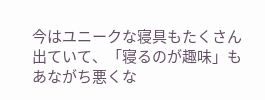今はユニークな寝具もたくさん出ていて、「寝るのが趣味」もあながち悪くな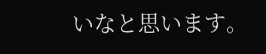いなと思います。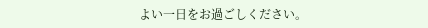よい一日をお過ごしください。